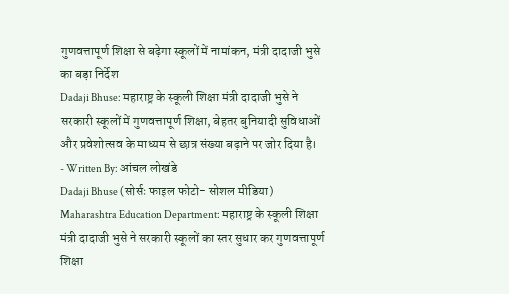गुणवत्तापूर्ण शिक्षा से बढ़ेगा स्कूलों में नामांकन, मंत्री दादाजी भुसे का बड़ा निर्देश
Dadaji Bhuse: महाराष्ट्र के स्कूली शिक्षा मंत्री दादाजी भुसे ने सरकारी स्कूलों में गुणवत्तापूर्ण शिक्षा, बेहतर बुनियादी सुविधाओं और प्रवेशोत्सव के माध्यम से छात्र संख्या बढ़ाने पर जोर दिया है।
- Written By: आंचल लोखंडे
Dadaji Bhuse (सोर्सः फाइल फोटो- सोशल मीडिया)
Maharashtra Education Department: महाराष्ट्र के स्कूली शिक्षा मंत्री दादाजी भुसे ने सरकारी स्कूलों का स्तर सुधार कर गुणवत्तापूर्ण शिक्षा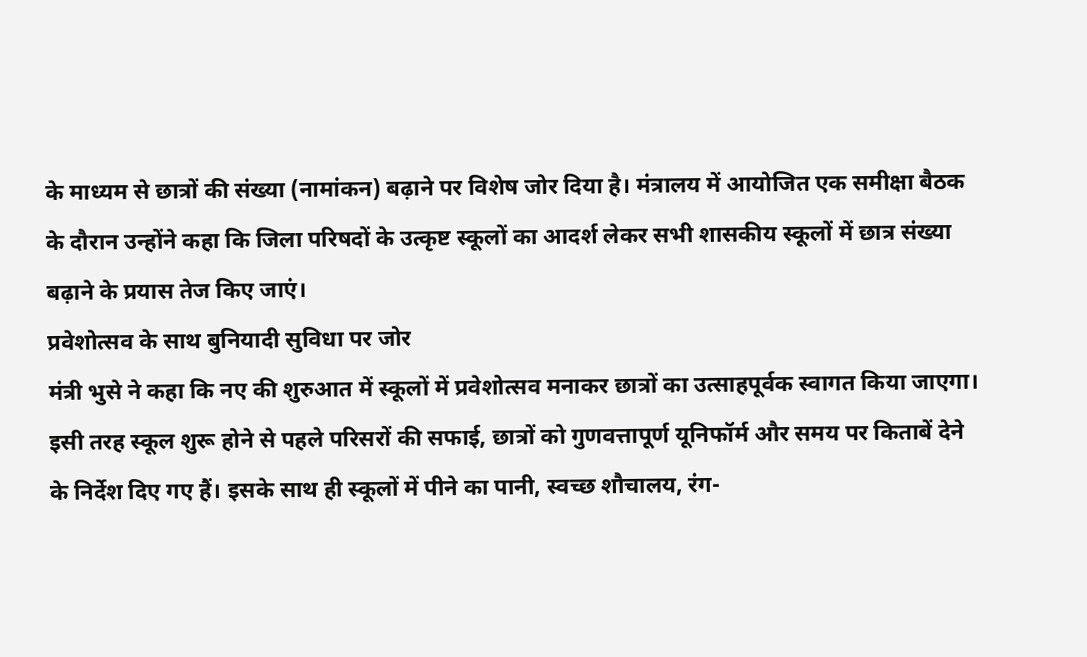के माध्यम से छात्रों की संख्या (नामांकन) बढ़ाने पर विशेष जोर दिया है। मंत्रालय में आयोजित एक समीक्षा बैठक के दौरान उन्होंने कहा कि जिला परिषदों के उत्कृष्ट स्कूलों का आदर्श लेकर सभी शासकीय स्कूलों में छात्र संख्या बढ़ाने के प्रयास तेज किए जाएं।
प्रवेशोत्सव के साथ बुनियादी सुविधा पर जोर
मंत्री भुसे ने कहा कि नए की शुरुआत में स्कूलों में प्रवेशोत्सव मनाकर छात्रों का उत्साहपूर्वक स्वागत किया जाएगा। इसी तरह स्कूल शुरू होने से पहले परिसरों की सफाई, छात्रों को गुणवत्तापूर्ण यूनिफॉर्म और समय पर किताबें देने के निर्देश दिए गए हैं। इसके साथ ही स्कूलों में पीने का पानी, स्वच्छ शौचालय, रंग-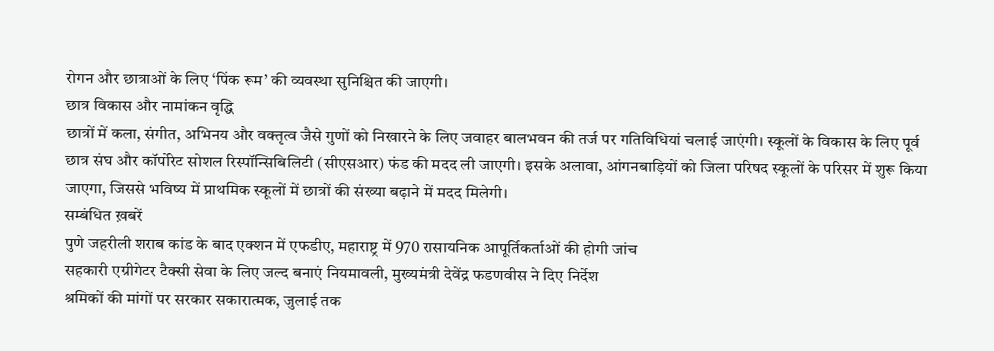रोगन और छात्राओं के लिए ‘पिंक रूम’ की व्यवस्था सुनिश्चित की जाएगी।
छात्र विकास और नामांकन वृद्धि
छात्रों में कला, संगीत, अभिनय और वक्तृत्व जैसे गुणों को निखारने के लिए जवाहर बालभवन की तर्ज पर गतिविधियां चलाई जाएंगी। स्कूलों के विकास के लिए पूर्व छात्र संघ और कॉर्पोरेट सोशल रिस्पॉन्सिबिलिटी (सीएसआर) फंड की मदद ली जाएगी। इसके अलावा, आंगनबाड़ियों को जिला परिषद स्कूलों के परिसर में शुरू किया जाएगा, जिससे भविष्य में प्राथमिक स्कूलों में छात्रों की संख्या बढ़ाने में मदद मिलेगी।
सम्बंधित ख़बरें
पुणे जहरीली शराब कांड के बाद एक्शन में एफडीए, महाराष्ट्र में 970 रासायनिक आपूर्तिकर्ताओं की होगी जांच
सहकारी एग्रीगेटर टैक्सी सेवा के लिए जल्द बनाएं नियमावली, मुख्यमंत्री देवेंद्र फडणवीस ने दिए निर्देश
श्रमिकों की मांगों पर सरकार सकारात्मक, जुलाई तक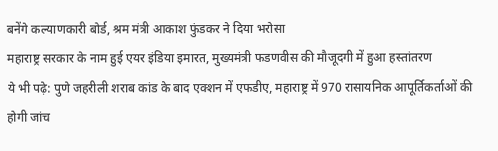बनेंगे कल्याणकारी बोर्ड, श्रम मंत्री आकाश फुंडकर ने दिया भरोसा
महाराष्ट्र सरकार के नाम हुई एयर इंडिया इमारत, मुख्यमंत्री फडणवीस की मौजूदगी में हुआ हस्तांतरण
ये भी पढ़े: पुणे जहरीली शराब कांड के बाद एक्शन में एफडीए, महाराष्ट्र में 970 रासायनिक आपूर्तिकर्ताओं की होगी जांच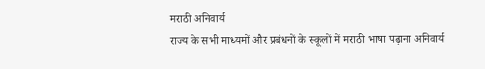मराठी अनिवार्य
राज्य के सभी माध्यमों और प्रबंधनों के स्कूलों में मराठी भाषा पढ़ाना अनिवार्य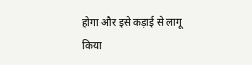होगा और इसे कड़ाई से लागू किया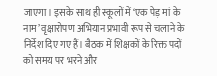जाएगा। इसके साथ ही स्कूलों में ‘एक पेड़ मां के नाम’ वृक्षारोपण अभियान प्रभावी रूप से चलाने के निर्देश दिए गए हैं। बैठक में शिक्षकों के रिक्त पदों को समय पर भरने और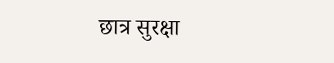छात्र सुरक्षा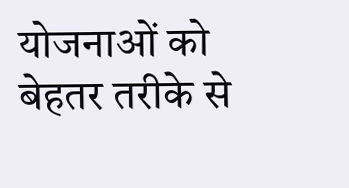योजनाओं को बेहतर तरीके से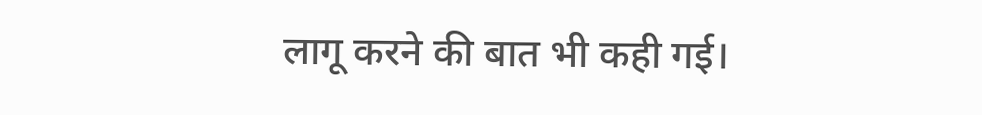लागू करने की बात भी कही गई।